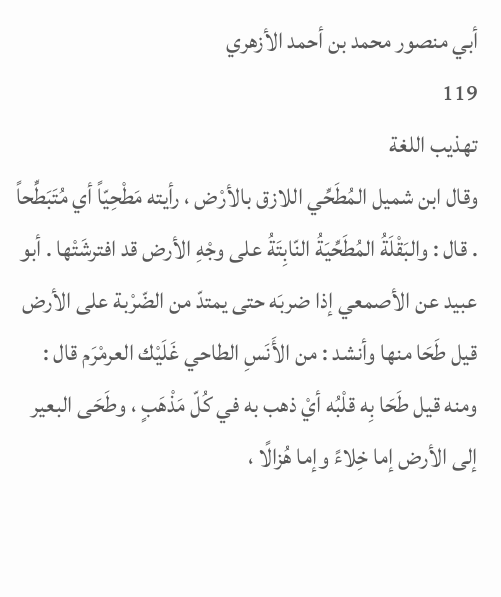أبي منصور محمد بن أحمد الأزهري
119
تهذيب اللغة
وقال ابن شميل المُطَحِّي اللازق بالأرْض ، رأيته مَطْحِيّاً أي مُتَبَطِّحاً . قال : والبَقْلَةُ المُطَحِّيَةُ النّابِتَةُ على وجْهِ الأرض قد افترشَتْها . أبو عبيد عن الأصمعي إذا ضربَه حتى يمتدّ من الضّرْبة على الأرض قيل طَحَا منها وأنشد : من الأَنَسِ الطاحي غَلَيْك العرمْرَم قال : ومنه قيل طَحَا بِه قلْبُه أيْ ذهب به في كُلّ مَذْهَبٍ ، وطَحَى البعير إلى الأرض إما خِلاءً وإما هُزالًا ،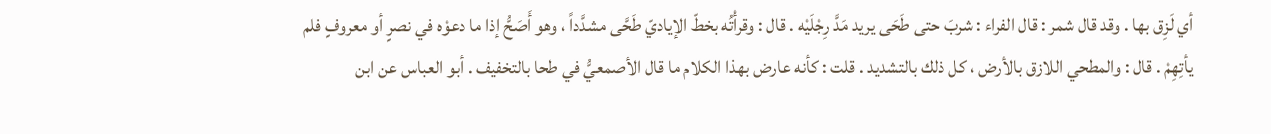أي لَزِق بها . وقد قال شمر : قال الفراء : شربَ حتى طَحَى يريد مَدَّ رِجْلَيْه . قال : وقرأْتُه بخطّ الإياديّ طَحَّى مشدَّداً ، وهو أَصَحُّ إذا ما دعوْه في نصرٍ أو معروفٍ فلم يأتِهِمْ . قال : والمطحي اللازق بالأرض ، كل ذلك بالتشديد . قلت : كأنه عارض بهذا الكلام ما قال الأصمعيُّ في طحا بالتخفيف . أبو العباس عن ابن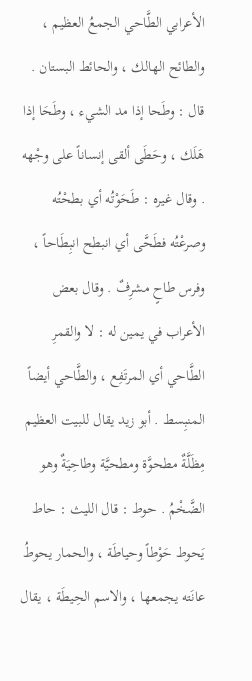الأعرابي الطَّاحي الجمعُ العظيم ، والطائح الهالك ، والحائط البستان . قال : وطَحا إذا مد الشيء ، وطَحَا إذا هَلَك ، وحَطَى ألقى إنساناً على وجْهه . وقال غيره : طَحَوْتُه أي بطحْتُه وصرعْتُه فطَحَّى أي انبطح انبِطَاحاً ، وفرس طاحٍ مشرِفٌ . وقال بعض الأعراب في يمين له : لا والقمرِ الطَّاحي أي المرتَفِع ، والطَّاحي أيضاً المنبِسط . أبو زيد يقال للبيت العظيم مِظَلَّةٌ مطحوَّة ومطحيَّة وطاحِيَةٌ وهو الضَّخْمُ . حوط : قال الليث : حاط يَحوط حَوْطاً وحياطَة ، والحمار يحوطُ عانَته يجمعها ، والاسم الحِيطَة ، يقال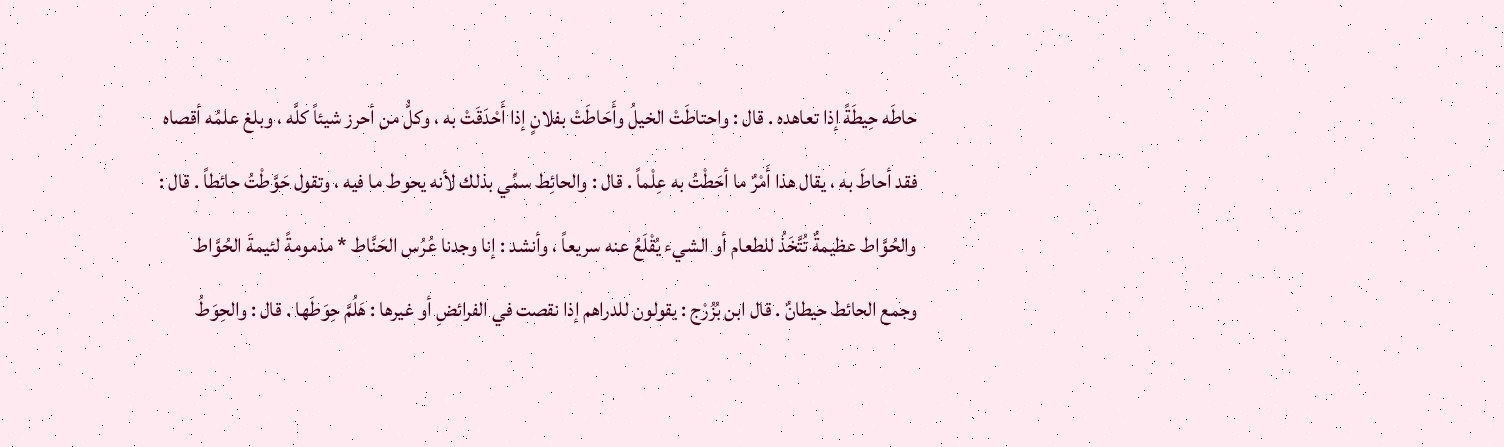حاطَه حِيطَةً إذا تعاهده . قال : واحتاطَتْ الخيلُ وأَحَاطَتْ بفلانٍ إذا أَحْدَقَتْ به ، وكلُّ من أحرز شيئاً كلَّه ، وبلغ علمُه أقصاه فقد أحاطَ به ، يقال هذا أَمْرٌ ما أحَطْتُ به عِلْماً . قال : والحائِط سمِّي بذلك لأنه يحوط ما فيه ، وتقول حَوَّطْتُ حائطاً . قال : والحُوَّاط عظيمةٌ تُتَّخَذُ للطعام أو الشيء يُقْلَعُ عنه سريعاً ، وأنشد : إنا وجدنا عُرُس الحَنَّاط * مذمومةً لئيمةَ الحُوَّاط وجمع الحائط حيطانٌ . قال ابن بُزُرْج : يقولون للدراهم إذا نقصت في الفرائضِ أو غيرها : هَلُمَّ حِوَطَها . قال : والحِوَطُ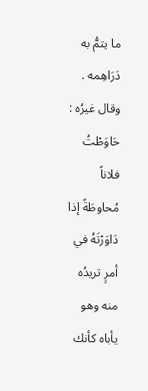ما يتمُّ به دَرَاهِمه . وقال غيرُه : حَاوَطْتُ فلاناً مُحاوطَةً إذا دَاوَرْتَهُ في أمرٍ تريدُه منه وهو يأباه كأنك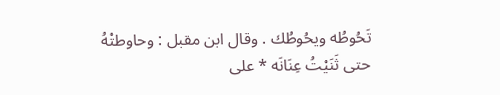تَحُوطُه ويحُوطُك . وقال ابن مقبل : وحاوطتْهُ حتى ثَنَيْتُ عِنَانَه * على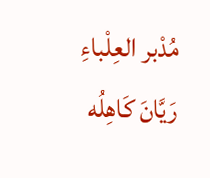مُدْبر العِلْباءِ رَيَّانَ كَاهِلُه